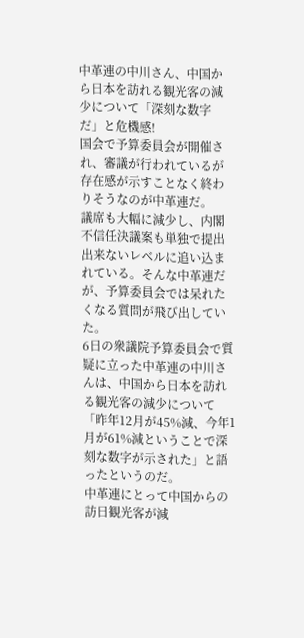中革連の中川さん、中国から日本を訪れる観光客の減少について「深刻な数字だ」と危機感!
国会で予算委員会が開催され、審議が行われているが存在感が示すことなく終わりそうなのが中革連だ。
議席も大幅に減少し、内閣不信任決議案も単独で提出出来ないレベルに追い込まれている。そんな中革連だが、予算委員会では呆れたくなる質問が飛び出していた。
6日の衆議院予算委員会で質疑に立った中革連の中川さんは、中国から日本を訪れる観光客の減少について「昨年12月が45%減、今年1月が61%減ということで深刻な数字が示された」と語ったというのだ。
中革連にとって中国からの訪日観光客が減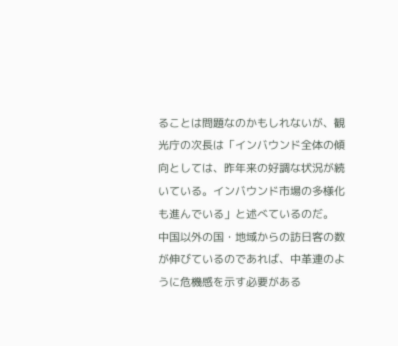ることは問題なのかもしれないが、観光庁の次長は「インバウンド全体の傾向としては、昨年来の好調な状況が続いている。インバウンド市場の多様化も進んでいる」と述べているのだ。
中国以外の国・地域からの訪日客の数が伸びているのであれば、中革連のように危機感を示す必要がある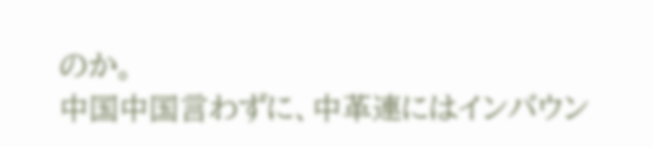のか。
中国中国言わずに、中革連にはインバウン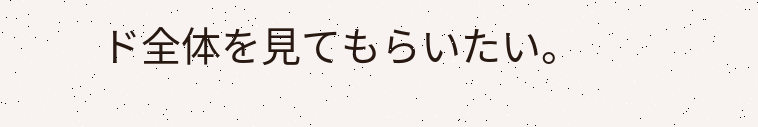ド全体を見てもらいたい。